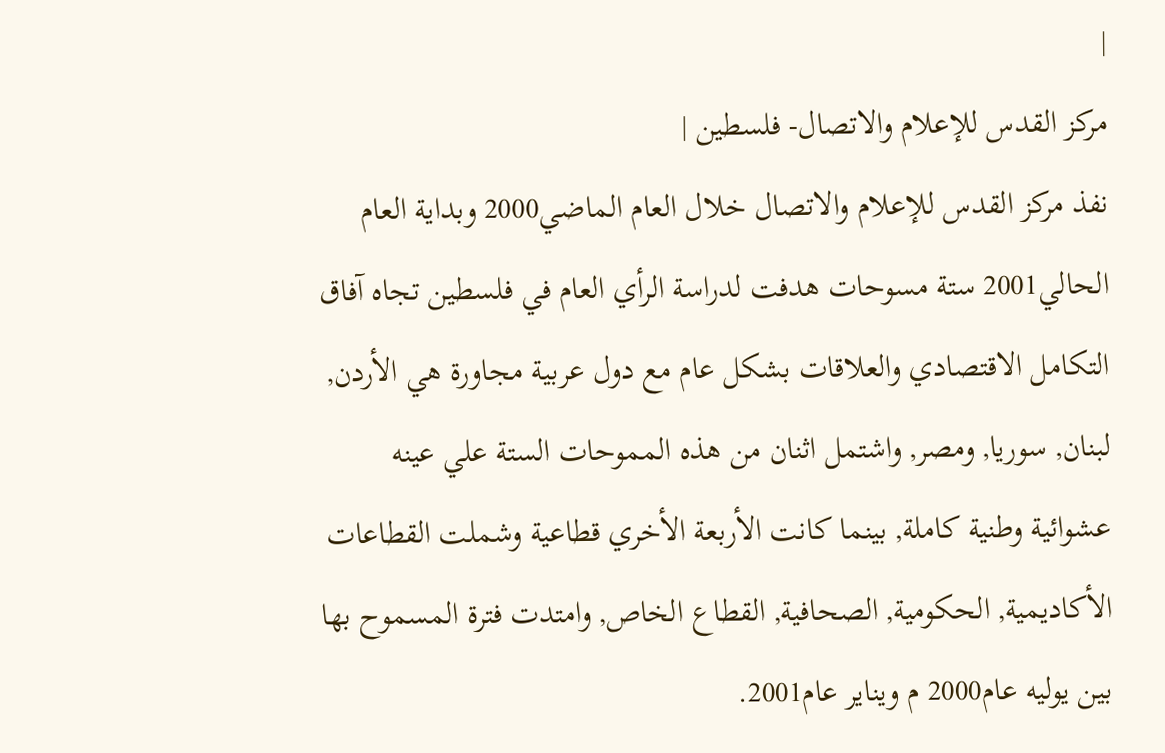|
مركز القدس للإعلام والاتصال- فلسطين |
نفذ مركز القدس للإعلام والاتصال خلال العام الماضي2000 وبداية العام الحالي2001 ستة مسوحات هدفت لدراسة الرأي العام في فلسطين تجاه آفاق التكامل الاقتصادي والعلاقات بشكل عام مع دول عربية مجاورة هي الأردن, لبنان, سوريا, ومصر, واشتمل اثنان من هذه المموحات الستة علي عينه عشوائية وطنية كاملة, بينما كانت الأربعة الأخري قطاعية وشملت القطاعات الأكاديمية, الحكومية, الصحافية, القطاع الخاص, وامتدت فترة المسموح بها بين يوليه عام2000 م ويناير عام2001.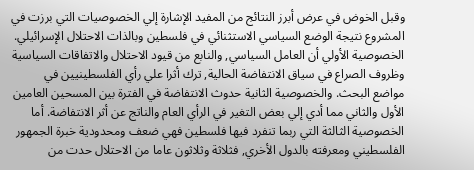وقبل الخوض في عرض أبرز النتائج من المفيد الإشارة إلي الخصوصيات التي برزت في المشروع نتيجة الوضع السياسي الاستثنائي في فلسطين وبالذات الاحتلال الإسرائيلي. الخصوصية الأولي أن العامل السياسي, والنابع من قيود الاحتلال والاتفاقات السياسية وظروف الصراع في سياق الانتفاضة الحالية, ترك أثرا علي رأي الفلسطينيين في مواضع البحث. والخصوصية الثانية حدوث الانتفاضة في الفترة بين المسحين العامين الأول والثاني مما أدي إلي بعض التغير في الرأي العام والناتج عن أثر الانتفاضة. أما الخصوصية الثالثة التي ربما تنفرد فيها فلسطين فهي ضعف ومحدودية خبرة الجمهور الفلسطيني ومعرفته بالدول الأخري, فثلاثة وثلاثون عاما من الاحتلال حدت من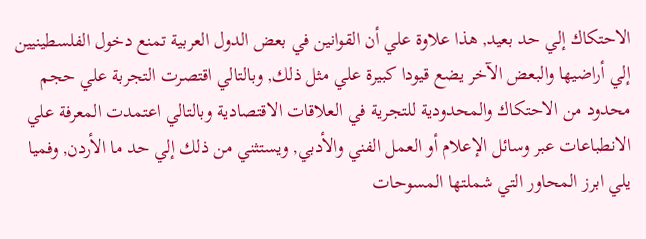الاحتكاك إلي حد بعيد, هذا علاوة علي أن القوانين في بعض الدول العربية تمنع دخول الفلسطينيين إلي أراضيها والبعض الآخر يضع قيودا كبيرة علي مثل ذلك, وبالتالي اقتصرت التجربة علي حجم محدود من الاحتكاك والمحدودية للتجرية في العلاقات الاقتصادية وبالتالي اعتمدت المعرفة علي الانطباعات عبر وسائل الإعلام أو العمل الفني والأدبي, ويستثني من ذلك إلي حد ما الأردن, وفميا يلي ابرز المحاور التي شملتها المسوحات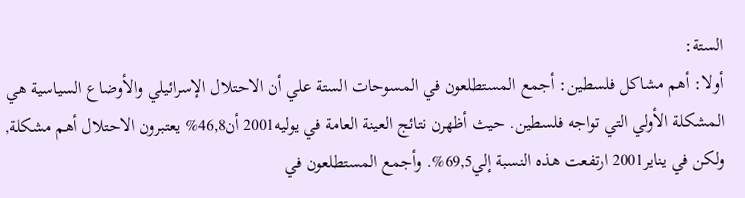الستة:
أولا: أهم مشاكل فلسطين: أجمع المستطلعون في المسوحات الستة علي أن الاحتلال الإسرائيلي والأوضاع السياسية هي المشكلة الأولي التي تواجه فلسطين. حيث أظهرن نتائج العينة العامة في يوليه2001 أن46,8% يعتبرون الاحتلال أهم مشكلة, ولكن في يناير2001 ارتفعت هذه النسبة إلي69,5%. وأجمع المستطلعون في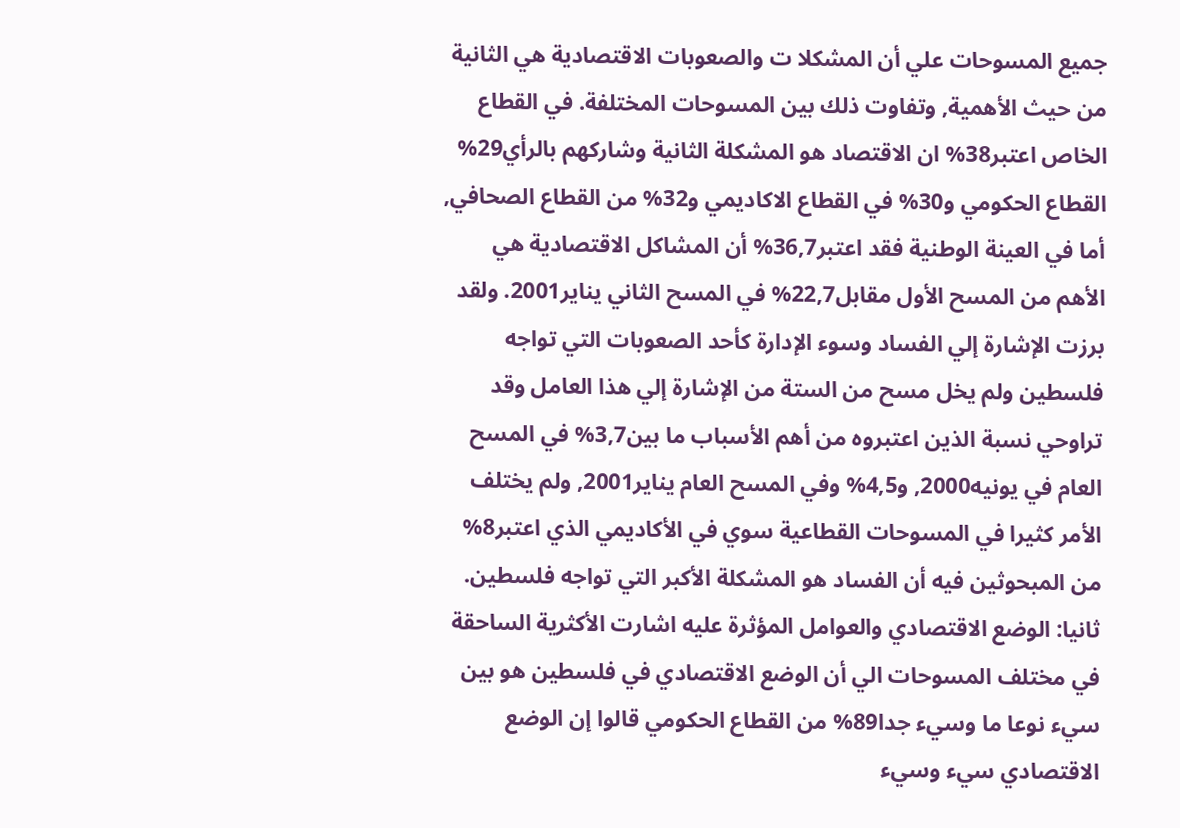جميع المسوحات علي أن المشكلا ت والصعوبات الاقتصادية هي الثانية من حيث الأهمية, وتفاوت ذلك بين المسوحات المختلفة. في القطاع الخاص اعتبر38% ان الاقتصاد هو المشكلة الثانية وشاركهم بالرأي29% القطاع الحكومي و30% في القطاع الاكاديمي و32% من القطاع الصحافي, أما في العينة الوطنية فقد اعتبر36,7% أن المشاكل الاقتصادية هي الأهم من المسح الأول مقابل22,7% في المسح الثاني يناير2001. ولقد برزت الإشارة إلي الفساد وسوء الإدارة كأحد الصعوبات التي تواجه فلسطين ولم يخل مسح من الستة من الإشارة إلي هذا العامل وقد تراوحي نسبة الذين اعتبروه من أهم الأسباب ما بين3,7% في المسح العام في يونيه2000, و4,5% وفي المسح العام يناير2001, ولم يختلف الأمر كثيرا في المسوحات القطاعية سوي في الأكاديمي الذي اعتبر8% من المبحوثين فيه أن الفساد هو المشكلة الأكبر التي تواجه فلسطين.
ثانيا: الوضع الاقتصادي والعوامل المؤثرة عليه اشارت الأكثرية الساحقة في مختلف المسوحات الي أن الوضع الاقتصادي في فلسطين هو بين سيء نوعا ما وسيء جدا89% من القطاع الحكومي قالوا إن الوضع الاقتصادي سيء وسيء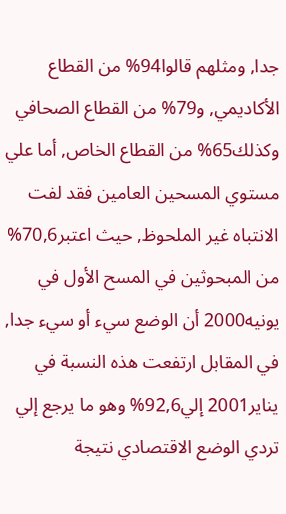جدا, ومثلهم قالوا94% من القطاع الأكاديمي, و79% من القطاع الصحافي وكذلك65% من القطاع الخاص, أما علي مستوي المسحين العامين فقد لفت الانتباه غير الملحوظ, حيث اعتبر70,6% من المبحوثين في المسح الأول في يونيه2000 أن الوضع سيء أو سيء جدا, في المقابل ارتفعت هذه النسبة في يناير2001 إلي92,6% وهو ما يرجع إلي تردي الوضع الاقتصادي نتيجة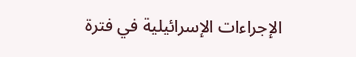الإجراءات الإسرائيلية في فترة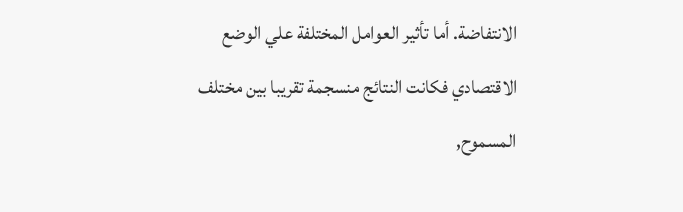الانتفاضة. أما تأثير العوامل المختلفة علي الوضع الاقتصادي فكانت النتائج منسجمة تقريبا بين مختلف المسموح,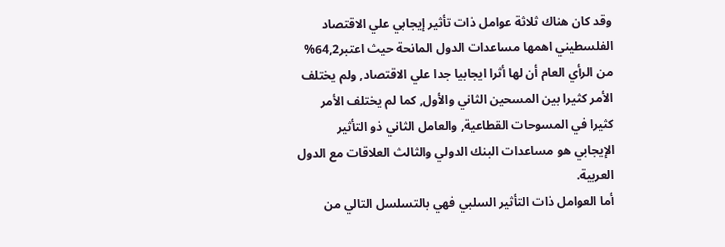وقد كان هناك ثلاثة عوامل ذات تأثير إيجابي علي الاقتصاد الفلسطيني اهمها مساعدات الدول المانحة حيث اعتبر64,2% من الرأي العام أن لها أثرا ايجابيا جدا علي الاقتصاد, ولم يختلف الأمر كثيرا بين المسحين الثاني والأول, كما لم يختلف الأمر كثيرا في المسوحات القطاعية, والعامل الثاني ذو التأثير الإيجابي هو مساعدات البنك الدولي والثالث العلاقات مع الدول العربية.
أما العوامل ذات التأثير السلبي فهي بالتسلسل التالي من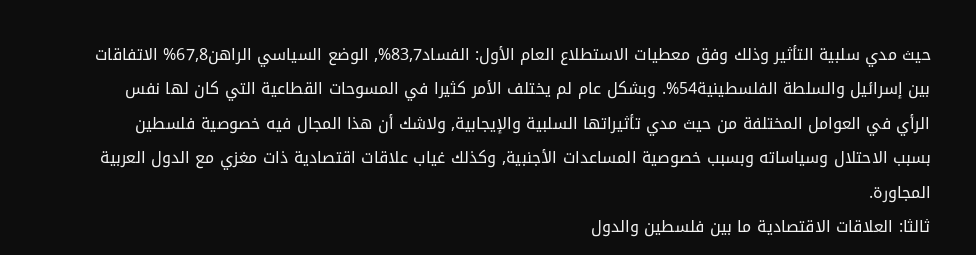حيث مدي سلبية التأثير وذلك وفق معطيات الاستطلاع العام الأول: الفساد83,7%, الوضع السياسي الراهن67,8% الاتفاقات بين إسرائيل والسلطة الفلسطينية54%. وبشكل عام لم يختلف الأمر كثيرا في المسوحات القطاعية التي كان لها نفس الرأي في العوامل المختلفة من حيث مدي تأثيراتها السلبية والإيجابية, ولاشك أن هذا المجال فيه خصوصية فلسطين بسبب الاحتلال وسياساته وبسبب خصوصية المساعدات الأجنبية, وكذلك غياب علاقات اقتصادية ذات مغزي مع الدول العربية المجاورة.
ثالثا: العلاقات الاقتصادية ما بين فلسطين والدول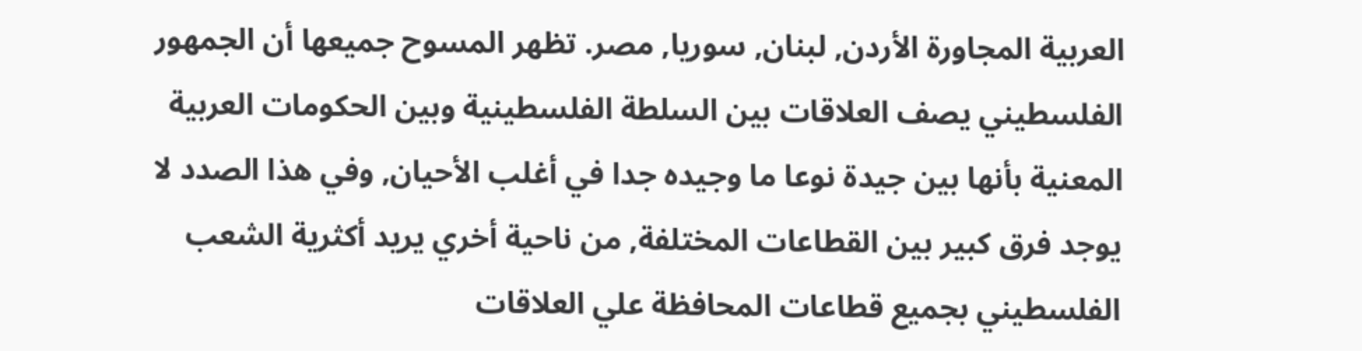العربية المجاورة الأردن, لبنان, سوريا, مصر. تظهر المسوح جميعها أن الجمهور الفلسطيني يصف العلاقات بين السلطة الفلسطينية وبين الحكومات العربية المعنية بأنها بين جيدة نوعا ما وجيده جدا في أغلب الأحيان, وفي هذا الصدد لا يوجد فرق كبير بين القطاعات المختلفة, من ناحية أخري يريد أكثرية الشعب الفلسطيني بجميع قطاعات المحافظة علي العلاقات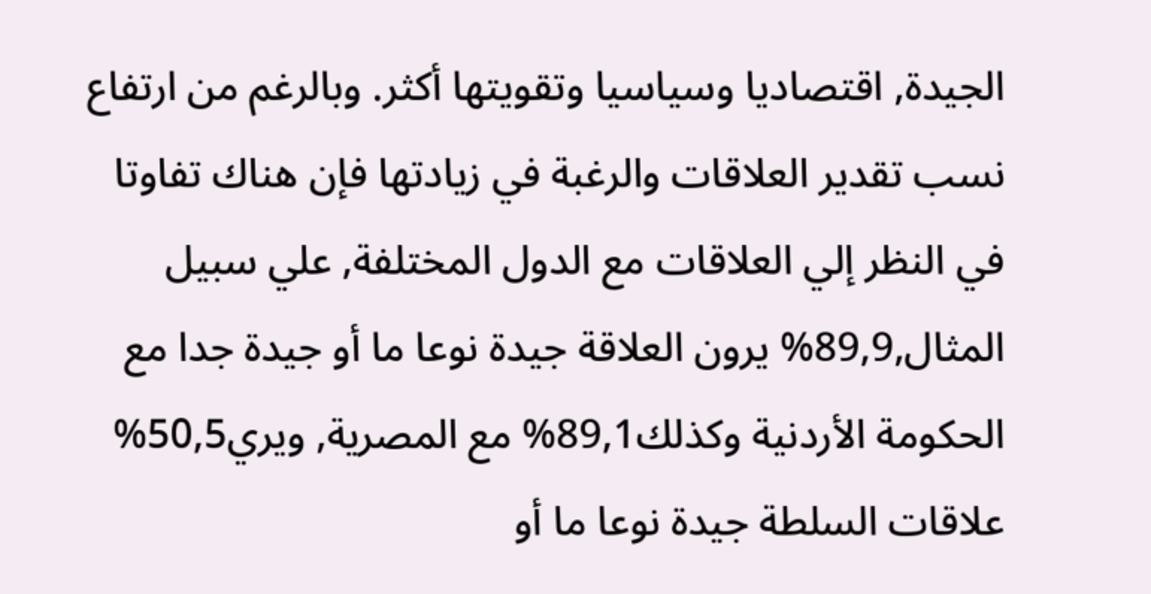الجيدة, اقتصاديا وسياسيا وتقويتها أكثر. وبالرغم من ارتفاع نسب تقدير العلاقات والرغبة في زيادتها فإن هناك تفاوتا في النظر إلي العلاقات مع الدول المختلفة, علي سبيل المثال,89,9% يرون العلاقة جيدة نوعا ما أو جيدة جدا مع الحكومة الأردنية وكذلك89,1% مع المصرية, ويري50,5% علاقات السلطة جيدة نوعا ما أو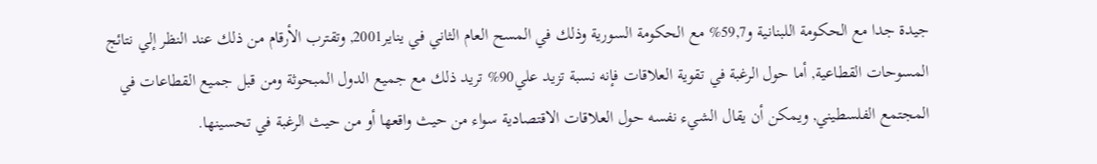جيدة جدا مع الحكومة اللبنانية و59,7% مع الحكومة السورية وذلك في المسح العام الثاني في يناير2001, وتقترب الأرقام من ذلك عند النظر إلي نتائج المسوحات القطاعية, أما حول الرغبة في تقوية العلاقات فإنه نسبة تزيد علي90% تريد ذلك مع جميع الدول المبحوثة ومن قبل جميع القطاعات في المجتمع الفلسطيني, ويمكن أن يقال الشيء نفسه حول العلاقات الاقتصادية سواء من حيث واقعها أو من حيث الرغبة في تحسينها.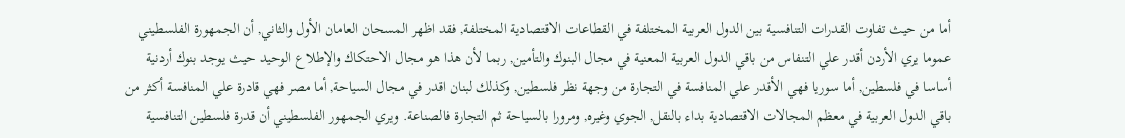أما من حيث تفاوت القدرات التنافسية بين الدول العربية المختلفة في القطاعات الاقتصادية المختلفة, فقد اظهر المسحان العامان الأول والثاني, أن الجمهورة الفلسطيني عموما يري الأردن أقدر علي التنفاس من باقي الدول العربية المعنية في مجال البنوك والتأمين, ربما لأن هذا هو مجال الاحتكاك والإطلاع الوحيد حيث يوجد بنوك أردنية أساسا في فلسطين, أما سوريا فهي الأقدر علي المنافسة في التجارة من وجهة نظر فلسطين, وكذلك لبنان اقدر في مجال السياحة, أما مصر فهي قادرة علي المنافسة أكثر من باقي الدول العربية في معظم المجالات الاقتصادية بداء بالنقل, الجوي وغيره, ومرورا بالسياحة ثم التجارة فالصناعة. ويري الجمهور الفلسطيني أن قدرة فلسطين التنافسية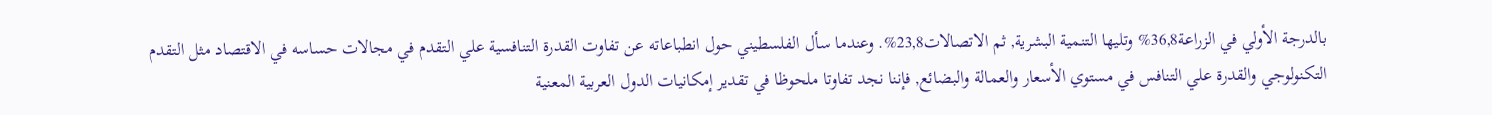بالدرجة الأولي في الزراعة36,8% وتليها التنمية البشرية, ثم الاتصالات23,8%. وعندما سأل الفلسطيني حول انطباعاته عن تفاوت القدرة التنافسية علي التقدم في مجالات حساسه في الاقتصاد مثل التقدم التكنولوجي والقدرة علي التنافس في مستوي الأسعار والعمالة والبضائع, فإننا نجد تفاوتا ملحوظا في تقدير إمكانيات الدول العربية المعنية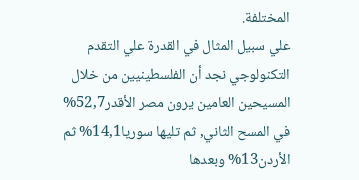المختلفة.
علي سبيل المثال في القدرة علي التقدم التكنولوجي نجد أن الفلسطينيين من خلال المسيحين العامين يرون مصر الأقدر52,7% في المسح الثاني, ثم تليها سوريا14,1% ثم الأردن13% وبعدها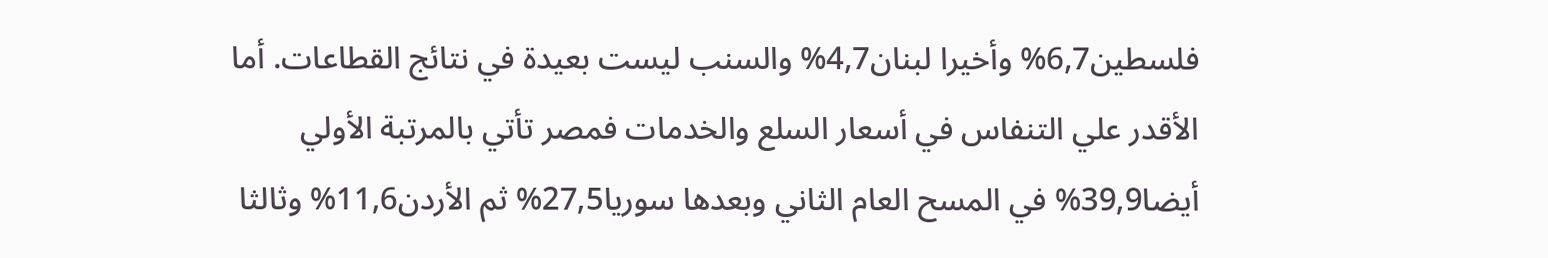فلسطين6,7% وأخيرا لبنان4,7% والسنب ليست بعيدة في نتائج القطاعات. أما الأقدر علي التنفاس في أسعار السلع والخدمات فمصر تأتي بالمرتبة الأولي أيضا39,9% في المسح العام الثاني وبعدها سوريا27,5% ثم الأردن11,6% وثالثا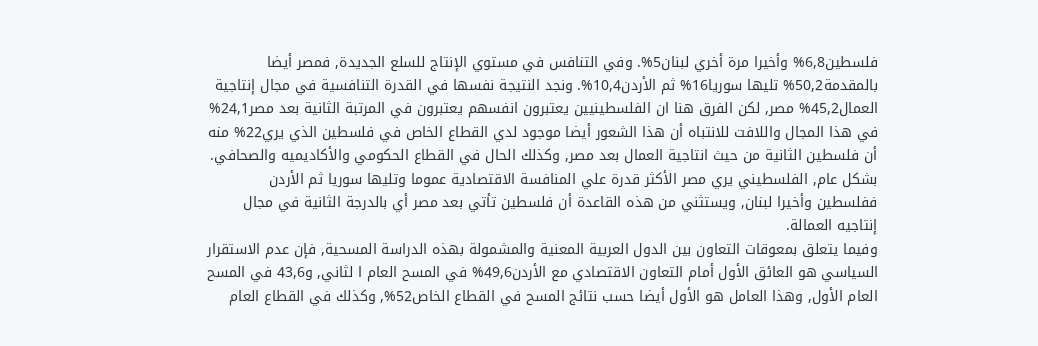فلسطين6,8% وأخيرا مرة أخري لبنان5%. وفي التنافس في مستوي الإنتاج للسلع الجديدة, فمصر أيضا بالمقدمة50,2% تليها سوريا16% ثم الأردن10,4%. ونجد النتيجة نفسها في القدرة التنافسية في مجال إنتاجية العمال45,2% مصر, لكن الفرق هنا ان الفلسطينيين يعتبرون انفسهم يعتبرون في المرتبة الثانية بعد مصر24,1% في هذا المجال واللافت للانتباه أن هذا الشعور أيضا موجود لدي القطاع الخاص في فلسطين الذي يري22% منه أن فلسطين الثانية من حيث انتاجية العمال بعد مصر, وكذلك الحال في القطاع الحكومي والأكاديميه والصحافي. بشكل عام, الفلسطيني يري مصر الأكثر قدرة علي المنافسة الاقتصادية عموما وتليها سوريا ثم الأردن ففلسطين وأخيرا لبنان, ويستثني من هذه القاعدة أن فلسطين تأتي بعد مصر أي بالدرجة الثانية في مجال إنتاجيه العمالة.
وفيما يتعلق بمعوقات التعاون بين الدول العربية المعنية والمشمولة بهذه الدراسة المسحية, فإن عدم الاستقرار السياسي هو العائق الأول أمام التعاون الاقتصادي مع الأردن49,6% في المسح العام ا لثاني, و43,6 في المسح العام الأول, وهذا العامل هو الأول أيضا حسب نتائج المسح في القطاع الخاص52%, وكذلك في القطاع العام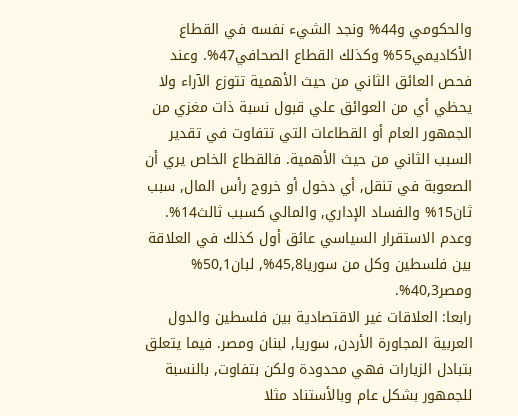والحكومي و44% ونجد الشيء نفسه في القطاع الأكاديمي55% وكذلك القطاع الصحافي47%. وعند فحص العائق الثاني من حيث الأهمية تتوزع الآراء ولا يحظي أي من العوائق علي قبول نسبة ذات مغزي من الجمهور العام أو القطاعات التي تتفاوت في تقدير السبب الثاني من حيث الأهمية. فالقطاع الخاص يري أن الصعوبة في تنقل, أي دخول أو خروج رأس المال, سبب ثان15% والفساد الإداري, والمالي كسبب ثالث14%. وعدم الاستقرار السياسي عائق أول كذلك في العلاقة بين فلسطين وكل من سوريا45,8%, لبان50,1% ومصر40,3%.
رابعا: العلاقات غير الاقتصادية بين فلسطين والدول العربية المجاورة الأردن, سوريا, لبنان ومصر. فيما يتعلق بتبادل الزيارات فهي محدودة ولكن بتفاوت, بالنسبة للجمهور بشكل عام وبالأستناد مثلا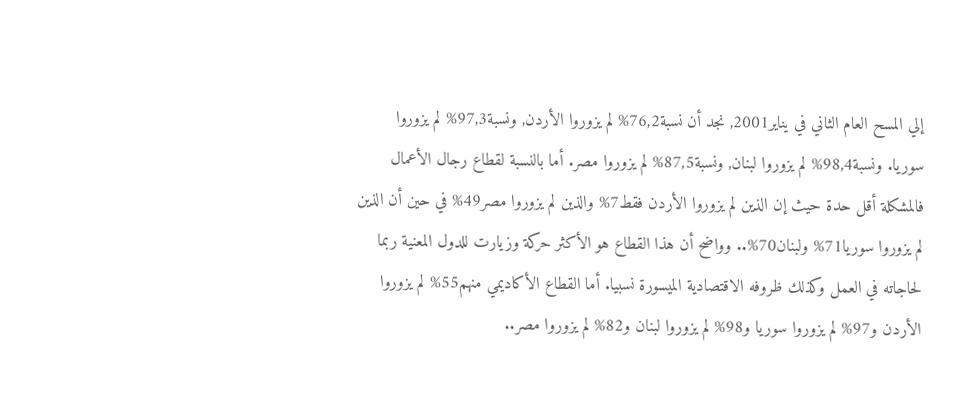إلي المسح العام الثاني في يناير2001, نجد أن نسبة76,2% لم يزوروا الأردن, ونسبة97,3% لم يزوروا سوريا. ونسبة98,4% لم يزوروا لبنان, ونسبة87,5% لم يزوروا مصر. أما بالنسبة لقطاع رجال الأعمال فالمشكلة أقل حدة حيث إن الذين لم يزوروا الأردن فقط7% والذين لم يزوروا مصر49% في حين أن الذين لم يزوروا سوريا71% ولبنان70%.. وواضح أن هذا القطاع هو الأكثر حركة وزيارت للدول المعنية ربما لحاجاته في العمل وكذلك ظروفه الاقتصادية الميسورة نسبيا. أما القطاع الأكاديمي منهم55% لم يزوروا الأردن و97% لم يزوروا سوريا و98% لم يزوروا لبنان و82% لم يزوروا مصر..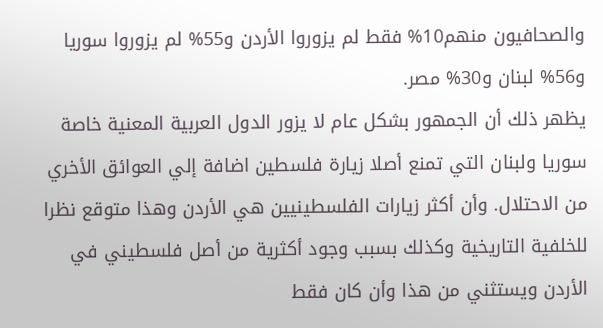والصحافيون منهم10% فقط لم يزوروا الأردن و55% لم يزوروا سوريا و56% لبنان و30% مصر.
يظهر ذلك أن الجمهور بشكل عام لا يزور الدول العربية المعنية خاصة سوريا ولبنان التي تمنع أصلا زيارة فلسطين اضافة إلي العوائق الأخري من الاحتلال. وأن أكثر زيارات الفلسطينيين هي الأردن وهذا متوقع نظرا للخلفية التاريخية وكذلك بسبب وجود أكثرية من أصل فلسطيني في الأردن ويستثني من هذا وأن كان فقط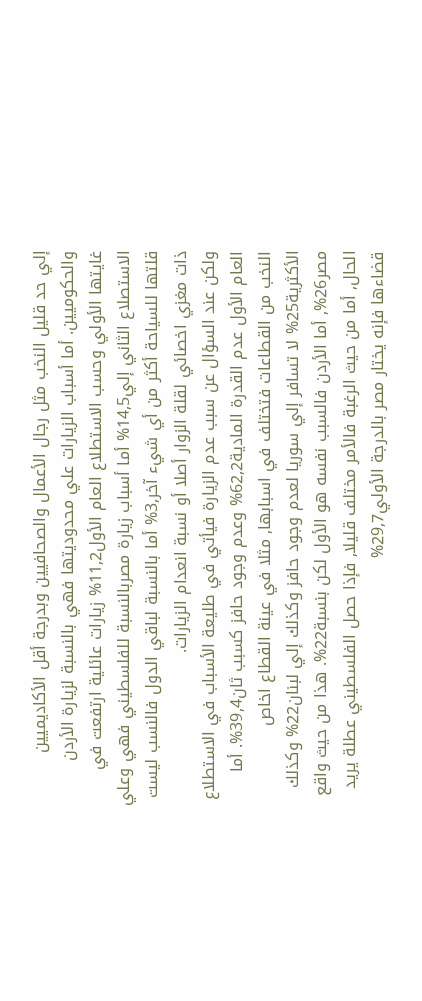إلي حد قليل النخب مثل رجال الأعمال والصحافيين وبدرجة أقل الأكاديميين والحكوميين. أما أسباب الزيارات علي محدوديتها فهي بالنسبة لزيارة الأردن غايتها الأولي وحسب الاستطلاع العام الأول11,2% زيارات عائلية ارتفعت في الاستصلاع الثاني إلي14,5% أما أسباب زيارة مصربالنسبة للفلسطيني فهي وعلي قلتها للسياحة أكثر من أي شيء آخر,3% أما بالنسبة لباقي الدول فالنسب ليست ذات مغزي اخصائي لقلة الزوار أصلا أو نسبة انعدام الزيارات.
ولكن عند السؤال عن سبب عدم الزيارة فيأتي في طليعة الأسباب في الاستطلاع العام الأول عدم القدرة المادية62,2% وعدم وجود حافز كسبب ثان39,4%. أما النخب من القطاعات فتختلف في اسبابها, مثلا في عينة القطاع اخاص الأكثرية25% لا تسافر إلي سوريا لعدم وجود حافز وكذلك إلي لبنان22% وكذلك مصر26%, أما الأردن فالسبب نفسه هو الأول لكن بنسبة22%. هذا من حيث واقع الحال, أما من حيث الرغبة فالأمر مختلف قليلا, فإذا حصل الفلسطيني عطلة يريد قضاءها فإنه يختار مصر بالدرجة الأولي29,7%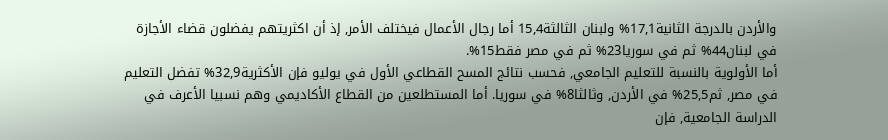والأردن بالدرجة الثانية17,1% ولبنان الثالثة15,4 أما رجال الأعمال فيختلف الأمر, إذ أن اكثريتهم يفضلون قضاء الأجازة في لبنان44% ثم في سوريا23% ثم في مصر فقط15%.
أما الأولوية بالنسبة للتعليم الجامعي, فحسب نتائج المسح القطاعي الأول في يوليو فإن الأكثرية32,9% تفضل التعليم في مصر, ثم25,5% في الأردن, وثالثا8% في سوريا. أما المستطلعين من القطاع الأكاديمي وهم نسبيا الأعرف في الدراسة الجامعية, فإن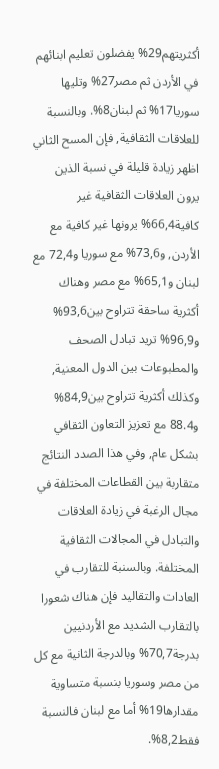أكثريتهم29% يفضلون تعليم ابنائهم في الأردن ثم مصر27% وتليها سوريا17% ثم لبنان8%. وبالنسبة للعلاقات الثقافية, فإن المسح الثاني اظهر زيادة قليلة في نسبة الذين يرون العلاقات الثقافية غير كافية66,4% يرونها غير كافية مع الأردن, و73,6% مع سوريا و72,4 مع لبنان و65,1% مع مصر وهناك أكثرية ساحقة تتراوح بين93,6% و96,9% تريد تبادل الصحف والمطبوعات بين الدول المعنية, وكذلك أكثرية تتراوح بين84,9% و88.4 مع تعزيز التعاون الثقافي بشكل عام, وفي هذا الصدد النتائج متقاربة بين القطاعات المختلفة في مجال الرغبة في زيادة العلاقات والتبادل في المجالات الثقافية المختلفة. وبالسنبة للتقارب في العادات والتقاليد فإن هناك شعورا بالتقارب الشديد مع الأردنيين بدرجة70,7% وبالدرجة الثانية مع كل من مصر وسوريا بنسبة متساوية مقدارها19% أما مع لبنان فالنسبة فقط8,2%.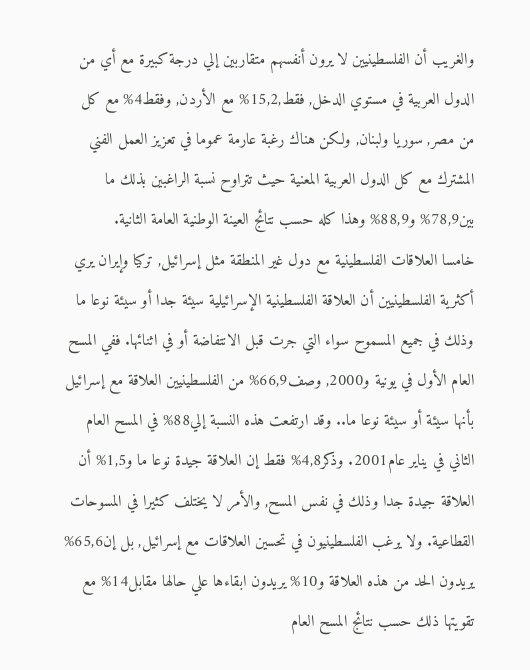والغريب أن الفلسطينيين لا يرون أنفسهم متقاربين إلي درجة كبيرة مع أي من الدول العربية في مستوي الدخل, فقط,15,2% مع الأردن, وفقط4% مع كل من مصر, سوريا ولبنان, ولكن هناك رغبة عارمة عموما في تعزيز العمل الفني المشترك مع كل الدول العربية المعنية حيث تتراوح نسبة الراغبين بذلك ما بين78,9% و88,9% وهذا كله حسب نتائج العينة الوطنية العامة الثانية.
خامسا العلاقات الفلسطينية مع دول غير المنطقة مثل إسرائيل, تركيا وإيران يري أكثرية الفلسطينيين أن العلاقة الفلسطينية الإسرائيلية سيئة جدا أو سيئة نوعا ما وذلك في جميع المسموح سواء التي جرت قبل الانتفاضة أو في اثنائها. ففي المسح العام الأول في يونية و2000, وصف66,9% من الفلسطينيين العلاقة مع إسرائيل بأنها سيئة أو سيئة نوعا ما.. وقد ارتفعت هذه النسبة إلي88% في المسح العام الثاني في يناير عام2001. وذكر4,8% فقط إن العلاقة جيدة نوعا ما و1,5% أن العلاقة جيدة جدا وذلك في نفس المسح, والأمر لا يختلف كثيرا في المسوحات القطاعية. ولا يرغب الفلسطينيون في تحسين العلاقات مع إسرائيل, بل إن65,6% يريدون الحد من هذه العلاقة و10% يريدون ابقاءها علي حالها مقابل14% مع تقويتها ذلك حسب نتائج المسح العام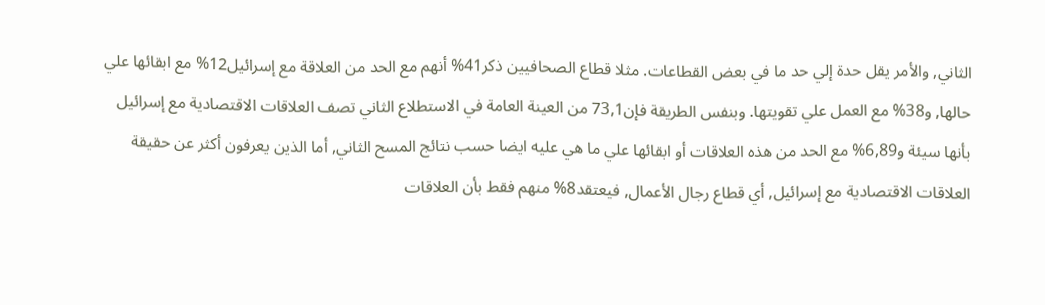الثاني, والأمر يقل حدة إلي حد ما في بعض القطاعات. مثلا قطاع الصحافيين ذكر41% أنهم مع الحد من العلاقة مع إسرائيل12% مع ابقائها علي حالها, و38% مع العمل علي تقويتها. وبنفس الطريقة فإن73,1 من العينة العامة في الاستطلاع الثاني تصف العلاقات الاقتصادية مع إسرائيل بأنها سيئة و6,89% مع الحد من هذه العلاقات أو ابقائها علي ما هي عليه ايضا حسب نتائج المسح الثاني, أما الذين يعرفون أكثر عن حقيقة العلاقات الاقتصادية مع إسرائيل, أي قطاع رجال الأعمال, فيعتقد8% منهم فقط بأن العلاقات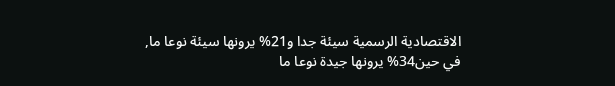الاقتصادية الرسمية سيئة جدا و21% يرونها سيئة نوعا ما, في حين34% يرونها جيدة نوعا ما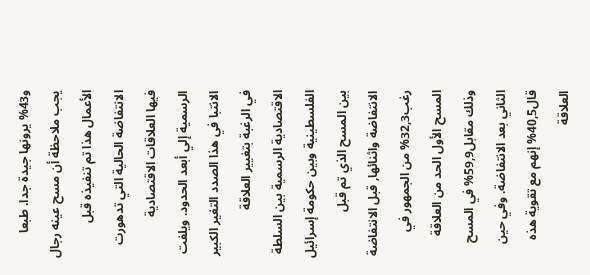و43% يرونها جيدة جدا. طبعا يجب ملاحظة أن مسح عينه رجال الأعمال هذا تم تنفيذه قبل الانتفاضة الحالية التي تدهورت فيها العلاقات الاقتصادية الرسمية إلي أبعد الحدود. ويلفت الانتبا في هذا الصدد التغير الكبير في الرغبة بتغيير العلاقة الاقتصادية الرسمية بين السلطة الفلسطينية وبين حكومة إسرائيل بين المسح الذي تم قبل الانتفاضة واثنائها, قبل الانتفاضة رغب32,3% من الجمهور في المسح الأول الحد من العلاقة وذلك مقابل59,9% في المسح الثاني بعد الانتفاضة. وفي حين قال40,5% إنهم مع تقوية هذه العلاقة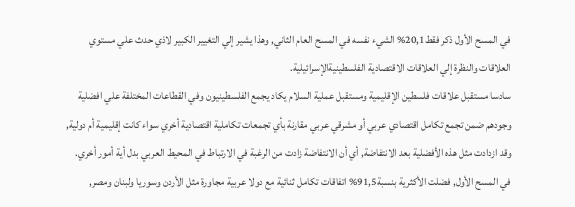في المسح الأول ذكر فقط20,1% الشيء نفسه في المسح العام الثاني, وهذا يشير إلي التغيير الكبير لاذي حدث علي مستوي العلاقات والنظرة إلي العلاقات الاقتصادية الفلسطينيةالإسرائيلية.
سادسا مستقبل علاقات فلسطين الإقليمية ومستقبل عملية السلام يكاد يجمع الفلسطينيون وفي القطاعات المختلفة علي افضلية وجودهم ضمن تجمع تكامل اقتصادي عربي أو مشرقي عربي مقارنة بأي تجمعات تكاملية اقتصادية أخري سواء كانت إقليمية أم دولية, وقد ازدادت مثل هذه الأفضلية بعد الانتفاضة, أي أن الانتفاضة زادت من الرغبة في الارتباط في المحيط العربي بدل أية أمور أخري. في المسح الأول, فضلت الأكثرية بنسبة91,5% اتفاقات تكامل ثنائية مع دولا عربية مجاورة مثل الأردن وسوريا ولبنان ومصر,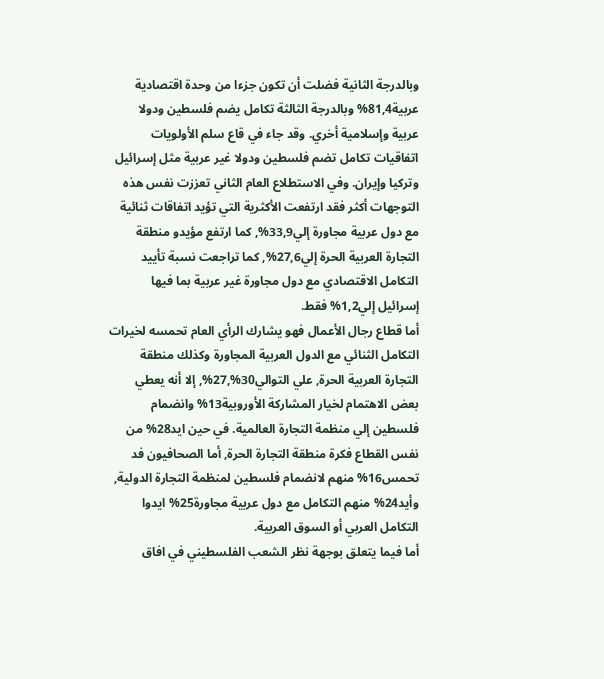وبالدرجة الثانية فضلت أن تكون جزءا من وحدة اقتصادية عربية81,4% وبالدرجة الثالثة تكامل يضم فلسطين ودولا عربية وإسلامية أخري. وقد جاء في قاع سلم الأولويات اتفاقيات تكامل تضم فلسطين ودولا غير عربية مثل إسرائيل وتركيا وإيران. وفي الاستطلاع العام الثاني تعززت نفس هذه التوجهات أكثر فقد ارتفعت الأكثرية التي تؤيد اتفاقات ثنائية مع دول عربية مجاورة إلي33,9%, كما ارتفع مؤيدو منطقة التجارة العربية الحرة إلي27,6%, كما تراجعت نسبة تأييد التكامل الاقتصادي مع دول مجاورة غير عربية بما فيها إسرائيل إلي1,2% فقط.
أما قطاع رجال الأعمال فهو يشارك الرأي العام تحمسه لخيرات التكامل الثنائي مع الدول العربية المجاورة وكذلك منطقة التجارة العربية الحرة, علي التوالي30%,27%, إلا أنه يعطي بعض الاهتمام لخيار المشاركة الأوروبية13% وانضمام فلسطين إلي منظمة التجارة العالمية. في حين ايد28% من نفس القطاع فكرة منطقة التجارة الحرة, أما الصحافيون فد تحمس16% منهم لانضمام فلسطين لمنظمة التجارة الدولية, وأيد24% منهم التكامل مع دول عربية مجاورة25% ايدوا التكامل العربي أو السوق العربية.
أما فيما يتعلق بوجهة نظر الشعب الفلسطيني في افاق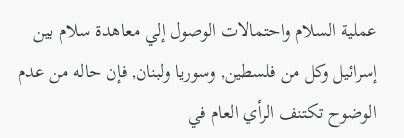عملية السلام واحتمالات الوصول إلي معاهدة سلام بين إسرائيل وكل من فلسطين, وسوريا ولبنان, فإن حاله من عدم الوضوح تكتنف الرأي العام في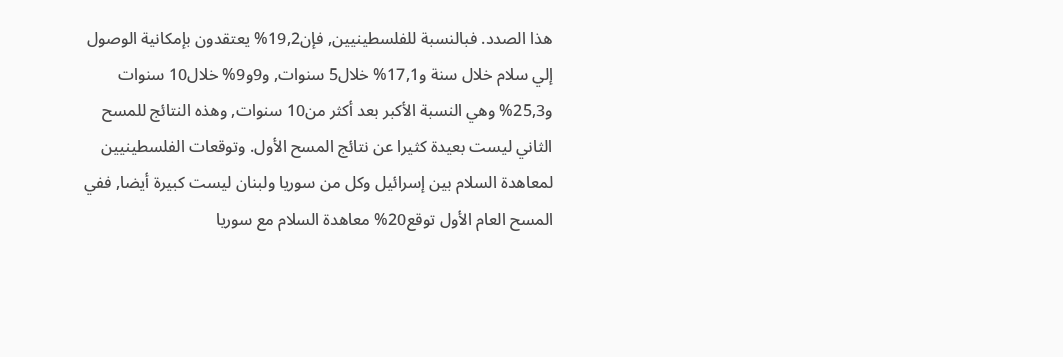هذا الصدد. فبالنسبة للفلسطينيين, فإن19,2% يعتقدون بإمكانية الوصول إلي سلام خلال سنة و17,1% خلال5 سنوات, و9و9% خلال10 سنوات و25,3% وهي النسبة الأكبر بعد أكثر من10 سنوات, وهذه النتائج للمسح الثاني ليست بعيدة كثيرا عن نتائج المسح الأول. وتوقعات الفلسطينيين لمعاهدة السلام بين إسرائيل وكل من سوريا ولبنان ليست كبيرة أيضا, ففي المسح العام الأول توقع20% معاهدة السلام مع سوريا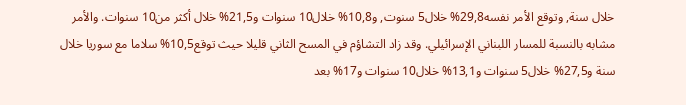خلال سنة, وتوقع الأمر نفسه29,8% خلال5 سنوت, و10,8% خلال10 سنوات و21,5% خلال أكثر من10 سنوات. والأمر مشابه بالنسبة للمسار اللبناني الإسرائيلي. وقد زاد التشاؤم في المسح الثاني قليلا حيث توقع10,5% سلاما مع سوريا خلال سنة و27,5% خلال5 سنوات و13,1% خلال10 سنوات و17% بعد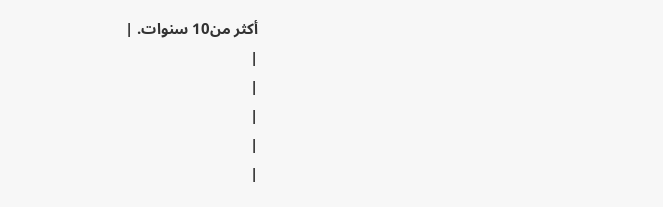أكثر من10 سنوات. |
|
|
|
|
|